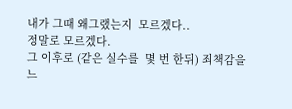내가 그때 왜그랬는지  모르겠다..
정말로 모르겠다.
그 이후로 (같은 실수를  몇 번 한뒤) 죄책감을
느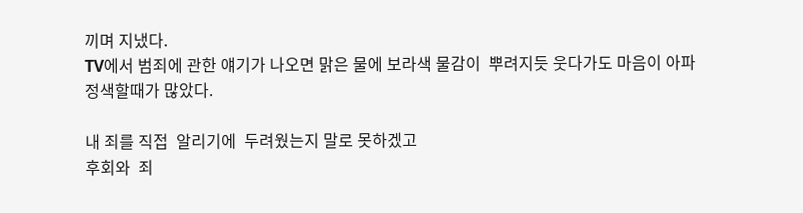끼며 지냈다.
TV에서 범죄에 관한 얘기가 나오면 맑은 물에 보라색 물감이  뿌려지듯 웃다가도 마음이 아파
정색할때가 많았다.

내 죄를 직접  알리기에  두려웠는지 말로 못하겠고
후회와  죄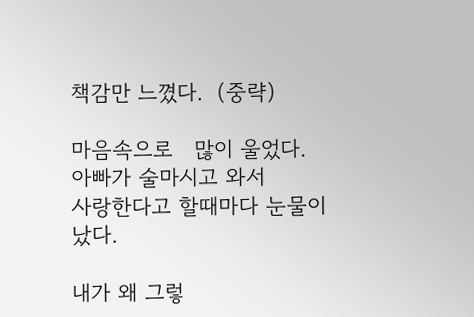책감만 느꼈다.  (중략)

마음속으로   많이 울었다. 아빠가 술마시고 와서
사랑한다고 할때마다 눈물이  났다.

내가 왜 그렇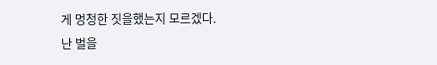게 멍청한 짓을했는지 모르겠다.
난 벌을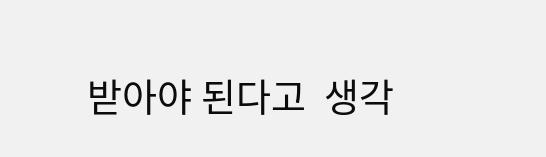받아야 된다고  생각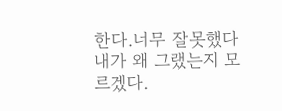한다.너무 잘못했다
내가 왜 그랬는지 모르겠다.